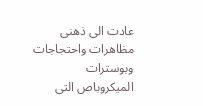عادت الى ذهنى مظاهرات واحتجاجات وبوسترات الميكروباص التى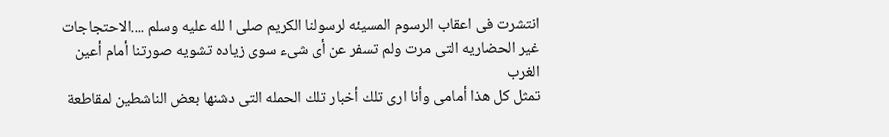انتشرت فى اعقاب الرسوم المسيئه لرسولنا الكريم صلى ا لله عليه وسلم ....الاحتجاجات غير الحضاريه التى مرت ولم تسفر عن أى شىء سوى زياده تشويه صورتنا أمام أعين الغرب
تمثل كل هذا أمامى وأنا ارى تلك أخبار تلك الحمله التى دشنها بعض الناشطين لمقاطعة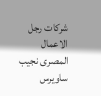شركات رجل الاعمال المصرى نجيب ساويرس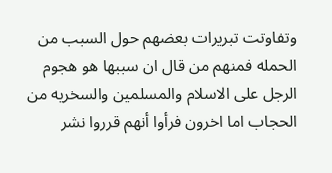وتفاوتت تبريرات بعضهم حول السبب من الحمله فمنهم من قال ان سببها هو هجوم الرجل على الاسلام والمسلمين والسخريه من الحجاب اما اخرون فرأوا أنهم قرروا نشر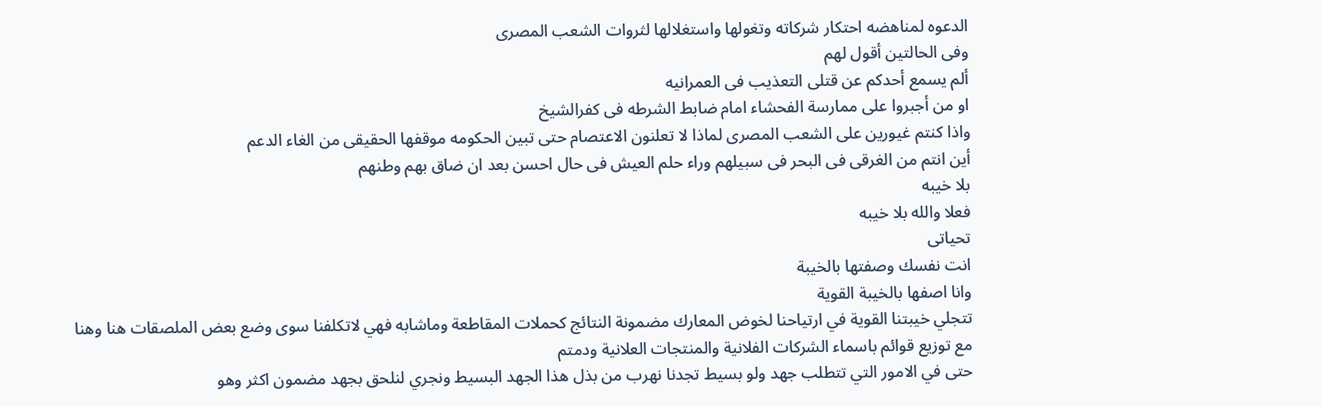الدعوه لمناهضه احتكار شركاته وتغولها واستغلالها لثروات الشعب المصرى
وفى الحالتين أقول لهم
ألم يسمع أحدكم عن قتلى التعذيب فى العمرانيه
او من أجبروا على ممارسة الفحشاء امام ضابط الشرطه فى كفرالشيخ
واذا كنتم غيورين على الشعب المصرى لماذا لا تعلنون الاعتصام حتى تبين الحكومه موقفها الحقيقى من الغاء الدعم
أين انتم من الغرقى فى البحر فى سبيلهم وراء حلم العيش فى حال احسن بعد ان ضاق بهم وطنهم
بلا خيبه
فعلا والله بلا خيبه
تحياتى
انت نفسك وصفتها بالخيبة
وانا اصفها بالخيبة القوية
تتجلي خيبتنا القوية في ارتياحنا لخوض المعارك مضمونة النتائج كحملات المقاطعة وماشابه فهي لاتكلفنا سوى وضع بعض الملصقات هنا وهنا مع توزيع قوائم باسماء الشركات الفلانية والمنتجات العلانية ودمتم
حتى في الامور التي تتطلب جهد ولو بسيط تجدنا نهرب من بذل هذا الجهد البسيط ونجري لنلحق بجهد مضمون اكثر وهو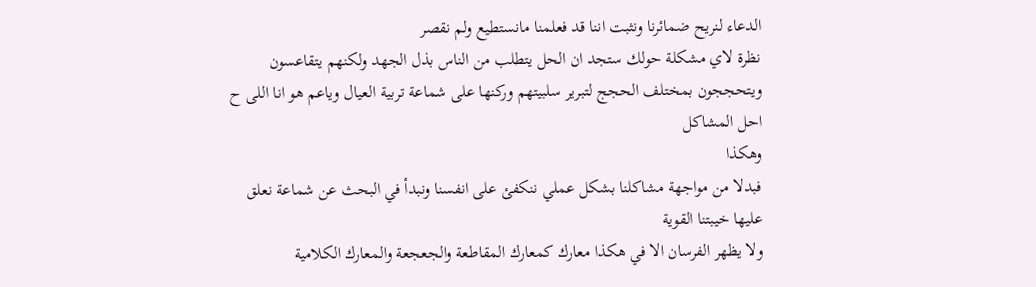الدعاء لنريح ضمائرنا ونثبت اننا قد فعلمنا مانستطيع ولم نقصر
نظرة لاي مشكلة حولك ستجد ان الحل يتطلب من الناس بذل الجهد ولكنهم يتقاعسون ويتحججون بمختلف الحجج لتبرير سلبيتهم وركنها على شماعة تربية العيال وياعم هو انا اللى ح احل المشاكل
وهكذا
فبدلا من مواجهة مشاكلنا بشكل عملي ننكفئ على انفسنا ونبدأ في البحث عن شماعة نعلق عليها خيبتنا القوية
ولا يظهر الفرسان الا في هكذا معارك كمعارك المقاطعة والجعجعة والمعارك الكلامية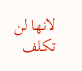لانها لن تكلف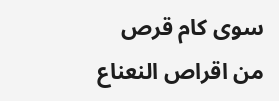سوى كام قرص من اقراص النعناع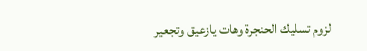لزوم تسليك الحنجرة وهات يازعيق وتجعير